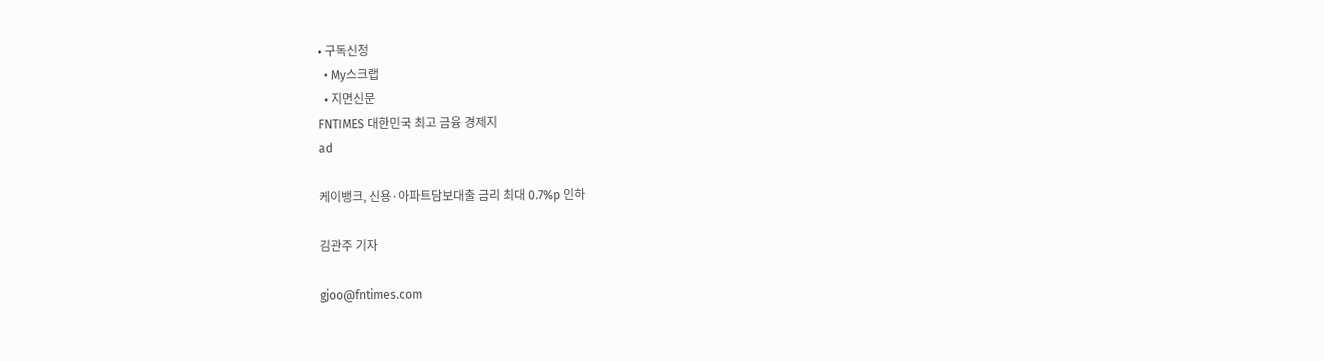• 구독신청
  • My스크랩
  • 지면신문
FNTIMES 대한민국 최고 금융 경제지
ad

케이뱅크, 신용·아파트담보대출 금리 최대 0.7%p 인하

김관주 기자

gjoo@fntimes.com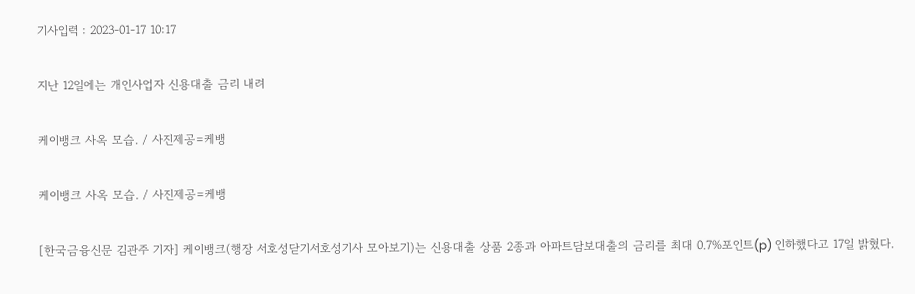기사입력 : 2023-01-17 10:17

지난 12일에는 개인사업자 신용대출 금리 내려

케이뱅크 사옥 모습. / 사진제공=케뱅

케이뱅크 사옥 모습. / 사진제공=케뱅

[한국금융신문 김관주 기자] 케이뱅크(행장 서호성닫기서호성기사 모아보기)는 신용대출 상품 2종과 아파트담보대출의 금리를 최대 0.7%포인트(p) 인하했다고 17일 밝혔다.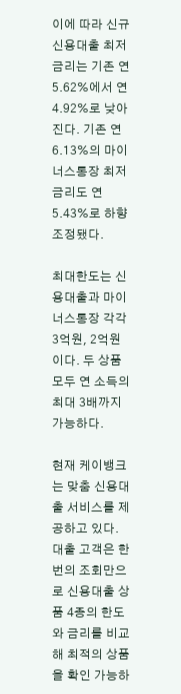이에 따라 신규 신용대출 최저금리는 기존 연 5.62%에서 연 4.92%로 낮아진다. 기존 연 6.13%의 마이너스통장 최저금리도 연 5.43%로 하향 조정됐다.

최대한도는 신용대출과 마이너스통장 각각 3억원, 2억원이다. 두 상품 모두 연 소득의 최대 3배까지 가능하다.

현재 케이뱅크는 맞춤 신용대출 서비스를 제공하고 있다. 대출 고객은 한 번의 조회만으로 신용대출 상품 4종의 한도와 금리를 비교해 최적의 상품을 확인 가능하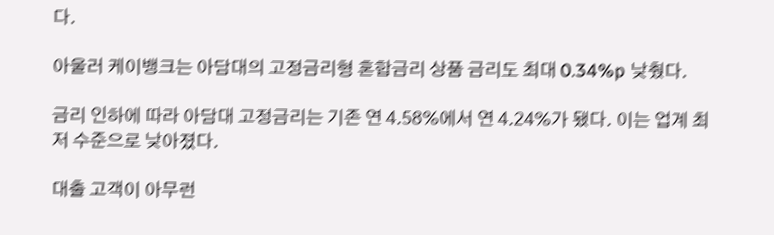다.

아울러 케이뱅크는 아담대의 고정금리형 혼합금리 상품 금리도 최대 0.34%p 낮췄다.

금리 인하에 따라 아담대 고정금리는 기존 연 4.58%에서 연 4.24%가 됐다. 이는 업계 최저 수준으로 낮아졌다.

대출 고객이 아무런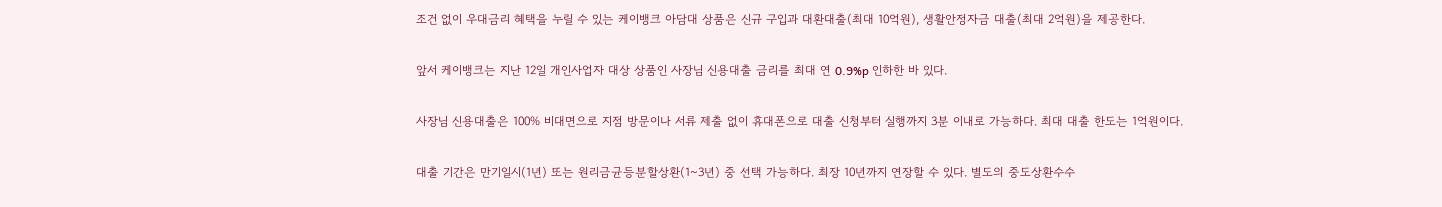조건 없이 우대금리 혜택을 누릴 수 있는 케이뱅크 아담대 상품은 신규 구입과 대환대출(최대 10억원), 생활안정자금 대출(최대 2억원)을 제공한다.

앞서 케이뱅크는 지난 12일 개인사업자 대상 상품인 사장님 신용대출 금리를 최대 연 0.9%p 인하한 바 있다.

사장님 신용대출은 100% 비대면으로 지점 방문이나 서류 제출 없이 휴대폰으로 대출 신청부터 실행까지 3분 이내로 가능하다. 최대 대출 한도는 1억원이다.

대출 기간은 만기일시(1년) 또는 원리금균등분할상환(1~3년) 중 선택 가능하다. 최장 10년까지 연장할 수 있다. 별도의 중도상환수수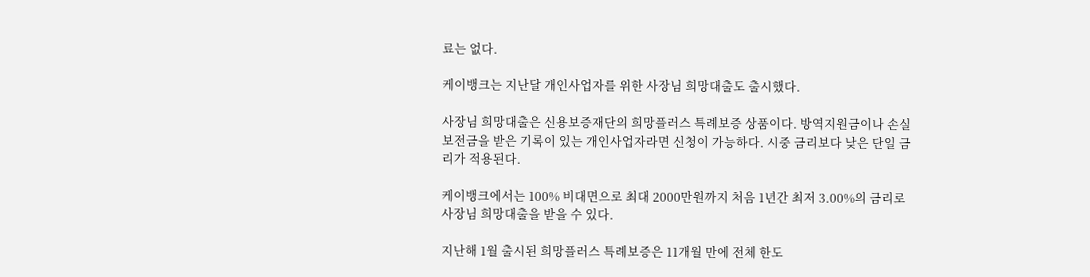료는 없다.

케이뱅크는 지난달 개인사업자를 위한 사장님 희망대출도 출시했다.

사장님 희망대출은 신용보증재단의 희망플러스 특례보증 상품이다. 방역지원금이나 손실보전금을 받은 기록이 있는 개인사업자라면 신청이 가능하다. 시중 금리보다 낮은 단일 금리가 적용된다.

케이뱅크에서는 100% 비대면으로 최대 2000만원까지 처음 1년간 최저 3.00%의 금리로 사장님 희망대출을 받을 수 있다.

지난해 1월 출시된 희망플러스 특례보증은 11개월 만에 전체 한도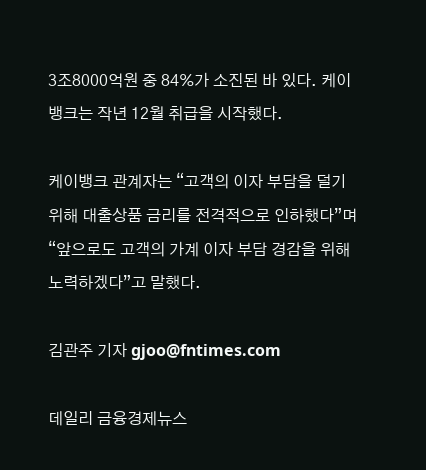3조8000억원 중 84%가 소진된 바 있다. 케이뱅크는 작년 12월 취급을 시작했다.

케이뱅크 관계자는 “고객의 이자 부담을 덜기 위해 대출상품 금리를 전격적으로 인하했다”며 “앞으로도 고객의 가계 이자 부담 경감을 위해 노력하겠다”고 말했다.

김관주 기자 gjoo@fntimes.com

데일리 금융경제뉴스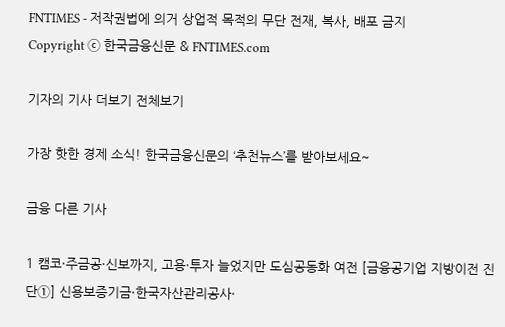FNTIMES - 저작권법에 의거 상업적 목적의 무단 전재, 복사, 배포 금지
Copyright ⓒ 한국금융신문 & FNTIMES.com

기자의 기사 더보기 전체보기

가장 핫한 경제 소식! 한국금융신문의 ‘추천뉴스’를 받아보세요~

금융 다른 기사

1 캠코·주금공·신보까지, 고용·투자 늘었지만 도심공동화 여전 [금융공기업 지방이전 진단①] 신용보증기금·한국자산관리공사·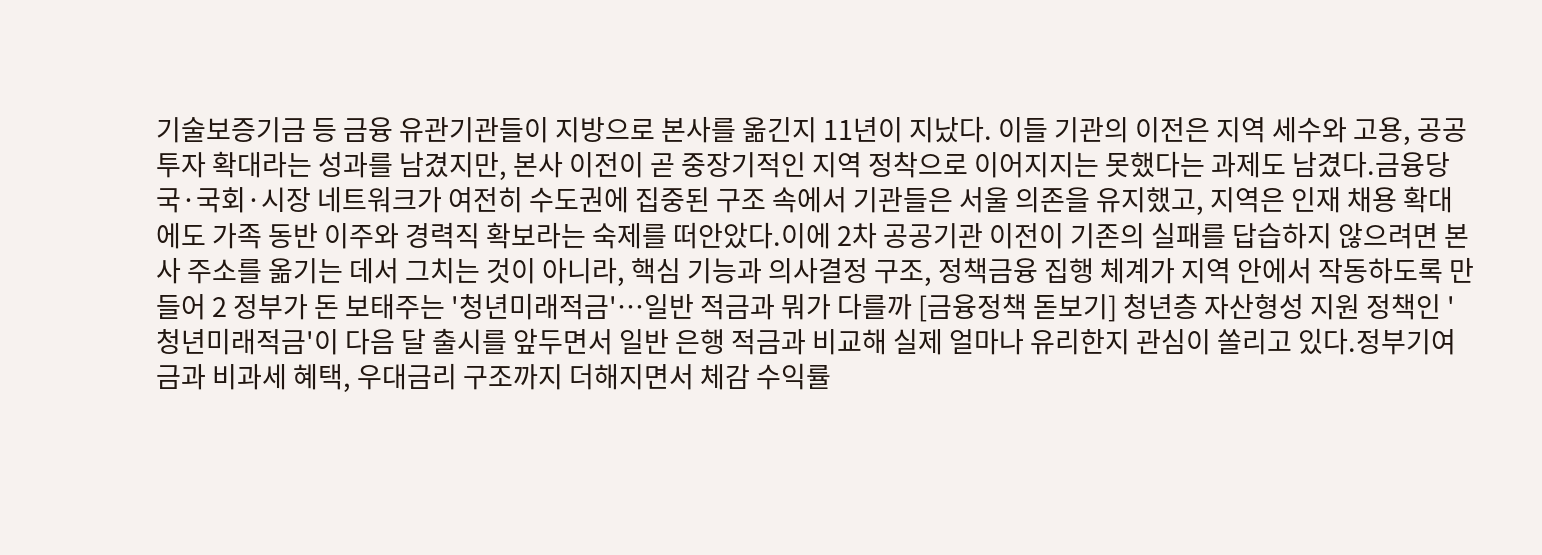기술보증기금 등 금융 유관기관들이 지방으로 본사를 옮긴지 11년이 지났다. 이들 기관의 이전은 지역 세수와 고용, 공공투자 확대라는 성과를 남겼지만, 본사 이전이 곧 중장기적인 지역 정착으로 이어지지는 못했다는 과제도 남겼다.금융당국·국회·시장 네트워크가 여전히 수도권에 집중된 구조 속에서 기관들은 서울 의존을 유지했고, 지역은 인재 채용 확대에도 가족 동반 이주와 경력직 확보라는 숙제를 떠안았다.이에 2차 공공기관 이전이 기존의 실패를 답습하지 않으려면 본사 주소를 옮기는 데서 그치는 것이 아니라, 핵심 기능과 의사결정 구조, 정책금융 집행 체계가 지역 안에서 작동하도록 만들어 2 정부가 돈 보태주는 '청년미래적금'…일반 적금과 뭐가 다를까 [금융정책 돋보기] 청년층 자산형성 지원 정책인 '청년미래적금'이 다음 달 출시를 앞두면서 일반 은행 적금과 비교해 실제 얼마나 유리한지 관심이 쏠리고 있다.정부기여금과 비과세 혜택, 우대금리 구조까지 더해지면서 체감 수익률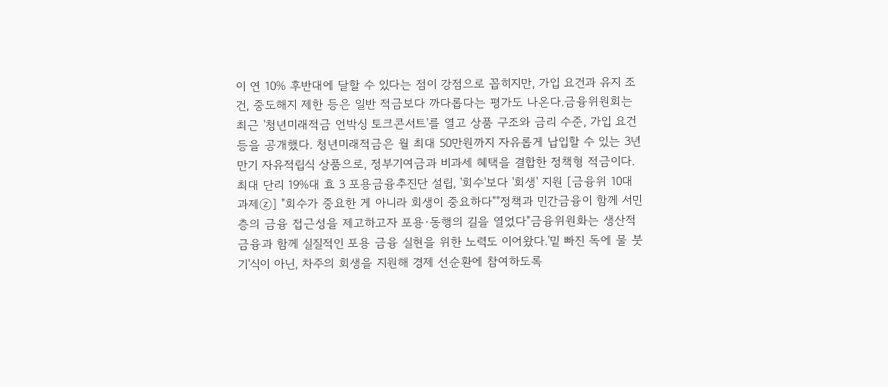이 연 10% 후반대에 달할 수 있다는 점이 강점으로 꼽히지만, 가입 요건과 유지 조건, 중도해지 제한 등은 일반 적금보다 까다롭다는 평가도 나온다.금융위원회는 최근 '청년미래적금 언박싱 토크콘서트'를 열고 상품 구조와 금리 수준, 가입 요건 등을 공개했다. 청년미래적금은 월 최대 50만원까지 자유롭게 납입할 수 있는 3년 만기 자유적립식 상품으로, 정부기여금과 비과세 혜택을 결합한 정책형 적금이다.최대 단리 19%대 효 3 포용금융추진단 설립, '회수'보다 '회생' 지원 [금융위 10대 과제ⓩ] "회수가 중요한 게 아니라 회생이 중요하다""정책과 민간금융이 함께 서민층의 금융 접근성을 제고하고자 포용·동행의 길을 열었다"금융위원화는 생산적 금융과 함께 실질적인 포용 금융 실현을 위한 노력도 이어왔다.'밑 빠진 독에 물 붓기'식이 아닌, 차주의 회생을 지원해 경제 선순환에 참여하도록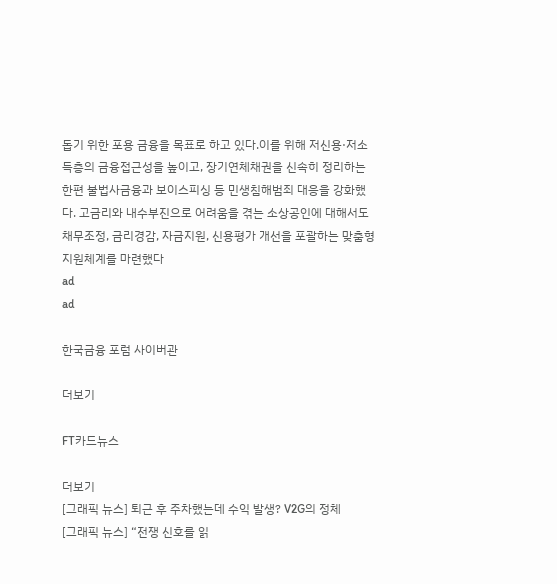돕기 위한 포용 금융을 목표로 하고 있다.이를 위해 저신용·저소득층의 금융접근성을 높이고, 장기연체채권을 신속히 정리하는 한편 불법사금융과 보이스피싱 등 민생침해범죄 대응을 강화했다. 고금리와 내수부진으로 어려움을 겪는 소상공인에 대해서도 채무조정, 금리경감, 자금지원, 신용평가 개선을 포괄하는 맞춤형 지원체계를 마련했다
ad
ad

한국금융 포럼 사이버관

더보기

FT카드뉴스

더보기
[그래픽 뉴스] 퇴근 후 주차했는데 수익 발생? V2G의 정체
[그래픽 뉴스] “전쟁 신호를 읽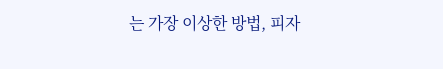는 가장 이상한 방법, 피자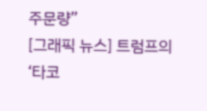주문량”
[그래픽 뉴스] 트럼프의 ‘타코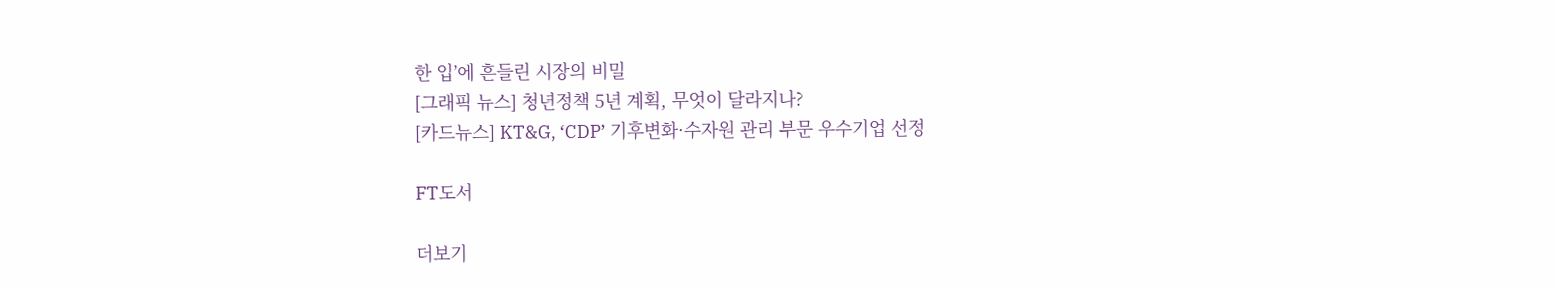한 입’에 흔들린 시장의 비밀
[그래픽 뉴스] 청년정책 5년 계획, 무엇이 달라지나?
[카드뉴스] KT&G, ‘CDP’ 기후변화·수자원 관리 부문 우수기업 선정

FT도서

더보기